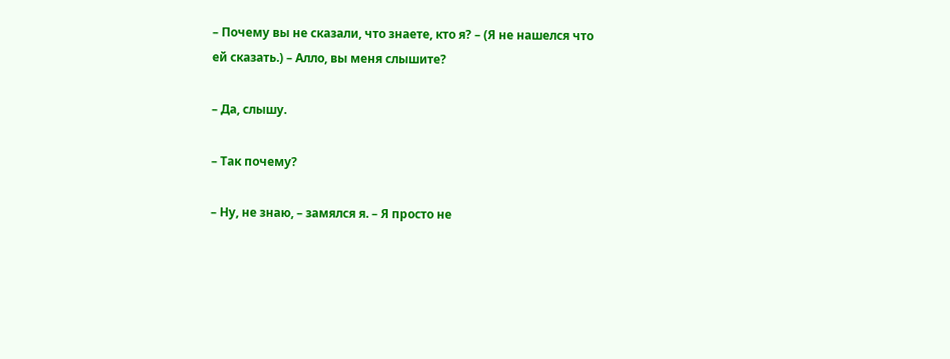– Почему вы не сказали, что знаете, кто я? – (Я не нашелся что ей сказать.) – Алло, вы меня слышите?

– Да, слышу.

– Так почему?

– Ну, не знаю, – замялся я. – Я просто не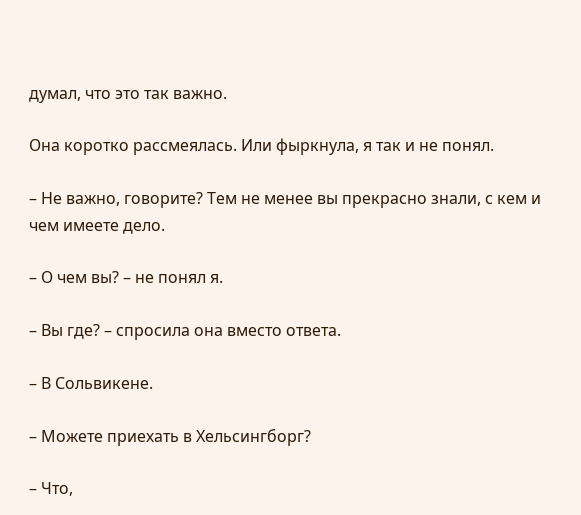думал, что это так важно.

Она коротко рассмеялась. Или фыркнула, я так и не понял.

– Не важно, говорите? Тем не менее вы прекрасно знали, с кем и чем имеете дело.

– О чем вы? – не понял я.

– Вы где? – спросила она вместо ответа.

– В Сольвикене.

– Можете приехать в Хельсингборг?

– Что,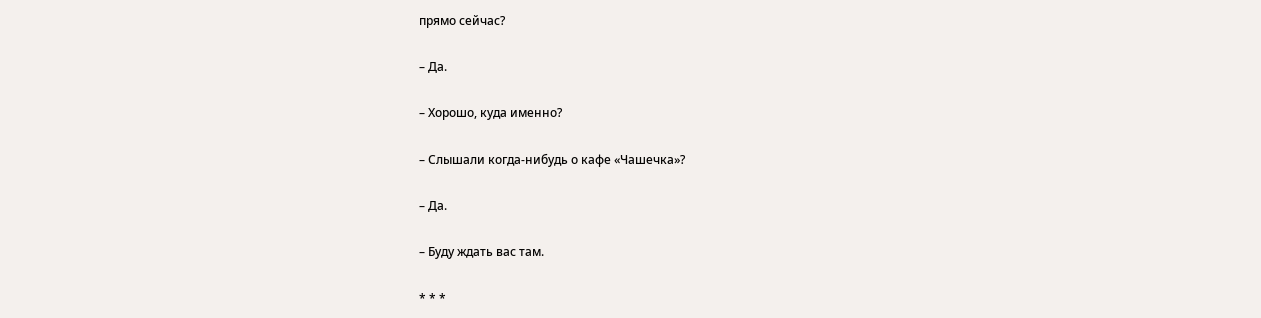прямо сейчас?

– Да.

– Хорошо, куда именно?

– Слышали когда-нибудь о кафе «Чашечка»?

– Да.

– Буду ждать вас там.

* * *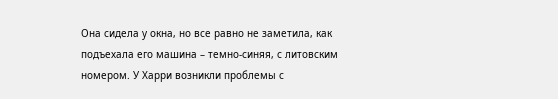Она сидела у окна, но все равно не заметила, как подъехала его машина – темно-синяя, с литовским номером. У Харри возникли проблемы с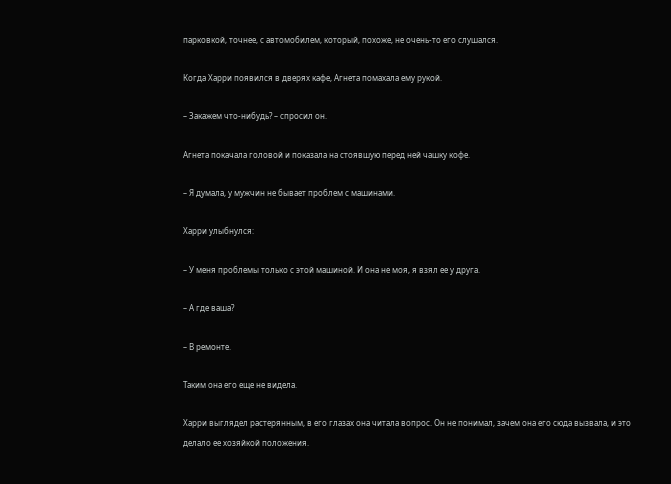парковкой, точнее, с автомобилем, который, похоже, не очень-то его слушался.

Когда Харри появился в дверях кафе, Агнета помахала ему рукой.

– Закажем что-нибудь? – спросил он.

Агнета покачала головой и показала на стоявшую перед ней чашку кофе.

– Я думала, у мужчин не бывает проблем с машинами.

Харри улыбнулся:

– У меня проблемы только с этой машиной. И она не моя, я взял ее у друга.

– А где ваша?

– В ремонте.

Таким она его еще не видела.

Харри выглядел растерянным, в его глазах она читала вопрос. Он не понимал, зачем она его сюда вызвала, и это делало ее хозяйкой положения.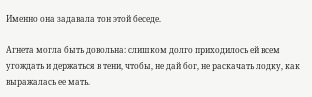Именно она задавала тон этой беседе.

Агнета могла быть довольна: слишком долго приходилось ей всем угождать и держаться в тени, чтобы, не дай бог, не раскачать лодку, как выражалась ее мать.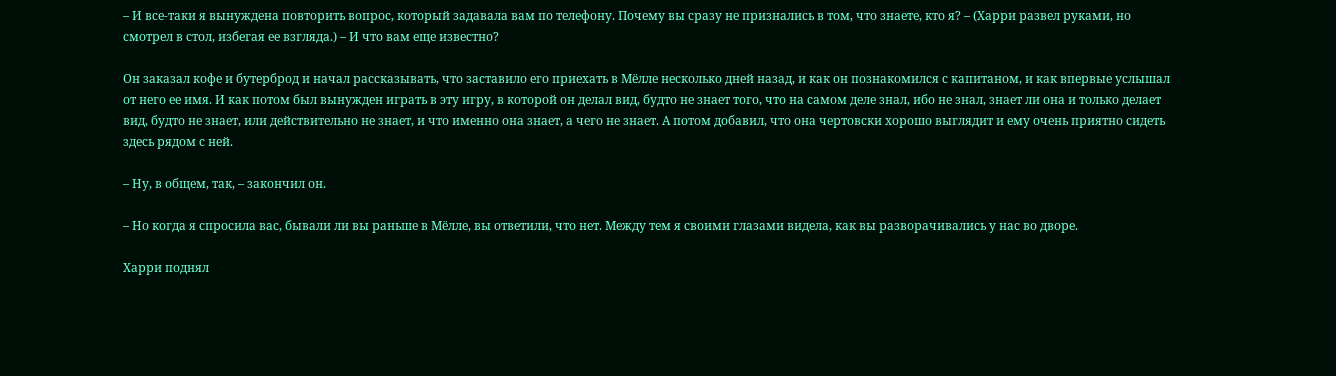– И все-таки я вынуждена повторить вопрос, который задавала вам по телефону. Почему вы сразу не признались в том, что знаете, кто я? – (Харри развел руками, но смотрел в стол, избегая ее взгляда.) – И что вам еще известно?

Он заказал кофе и бутерброд и начал рассказывать, что заставило его приехать в Мёлле несколько дней назад, и как он познакомился с капитаном, и как впервые услышал от него ее имя. И как потом был вынужден играть в эту игру, в которой он делал вид, будто не знает того, что на самом деле знал, ибо не знал, знает ли она и только делает вид, будто не знает, или действительно не знает, и что именно она знает, а чего не знает. А потом добавил, что она чертовски хорошо выглядит и ему очень приятно сидеть здесь рядом с ней.

– Ну, в общем, так, – закончил он.

– Но когда я спросила вас, бывали ли вы раньше в Мёлле, вы ответили, что нет. Между тем я своими глазами видела, как вы разворачивались у нас во дворе.

Харри поднял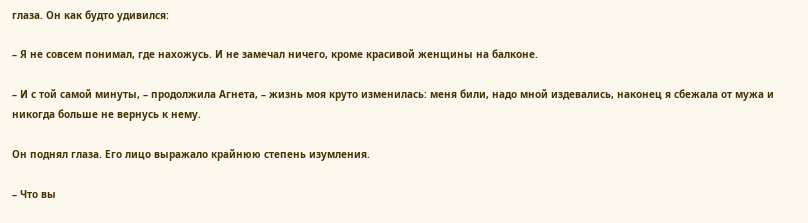глаза. Он как будто удивился:

– Я не совсем понимал, где нахожусь. И не замечал ничего, кроме красивой женщины на балконе.

– И с той самой минуты, – продолжила Агнета, – жизнь моя круто изменилась: меня били, надо мной издевались, наконец я сбежала от мужа и никогда больше не вернусь к нему.

Он поднял глаза. Его лицо выражало крайнюю степень изумления.

– Что вы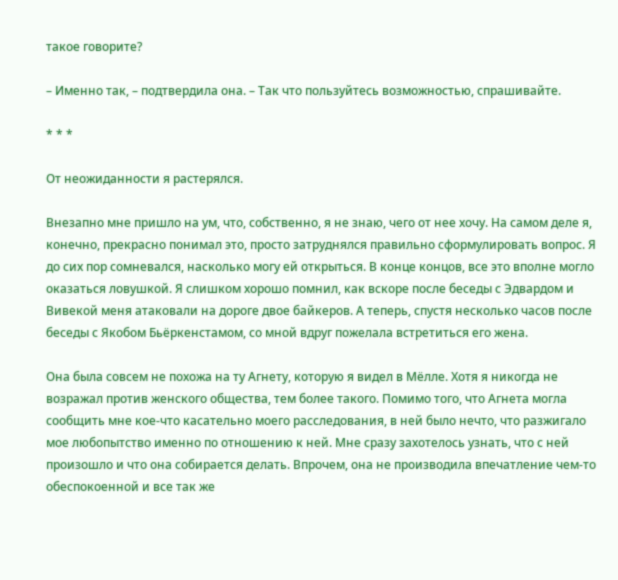такое говорите?

– Именно так, – подтвердила она. – Так что пользуйтесь возможностью, спрашивайте.

* * *

От неожиданности я растерялся.

Внезапно мне пришло на ум, что, собственно, я не знаю, чего от нее хочу. На самом деле я, конечно, прекрасно понимал это, просто затруднялся правильно сформулировать вопрос. Я до сих пор сомневался, насколько могу ей открыться. В конце концов, все это вполне могло оказаться ловушкой. Я слишком хорошо помнил, как вскоре после беседы с Эдвардом и Вивекой меня атаковали на дороге двое байкеров. А теперь, спустя несколько часов после беседы с Якобом Бьёркенстамом, со мной вдруг пожелала встретиться его жена.

Она была совсем не похожа на ту Агнету, которую я видел в Мёлле. Хотя я никогда не возражал против женского общества, тем более такого. Помимо того, что Агнета могла сообщить мне кое-что касательно моего расследования, в ней было нечто, что разжигало мое любопытство именно по отношению к ней. Мне сразу захотелось узнать, что с ней произошло и что она собирается делать. Впрочем, она не производила впечатление чем-то обеспокоенной и все так же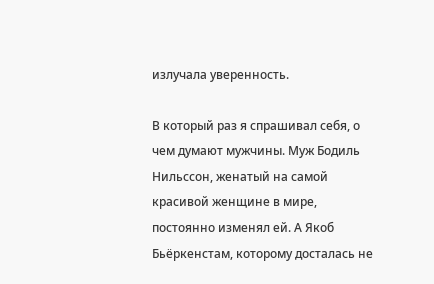излучала уверенность.

В который раз я спрашивал себя, о чем думают мужчины. Муж Бодиль Нильссон, женатый на самой красивой женщине в мире, постоянно изменял ей. А Якоб Бьёркенстам, которому досталась не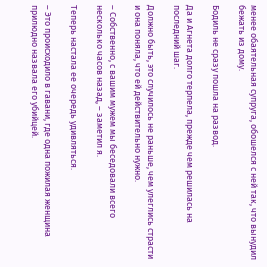менее обаятельная супруга, обошелся с ней так, что вынудил бежать из дому.

Бодиль не сразу пошла на развод.

Да и Агнета долго терпела, прежде чем решилась на последний шаг.

Должно быть, это случилось не раньше, чем улеглись страсти и она поняла, что ей действительно нужно.

– Собственно, с вашим мужем мы беседовали всего несколько часов назад, – заметил я.

Теперь настала ее очередь удивляться.

– Это происходило в гавани, где одна пожилая женщина прилюдно назвала его убийцей.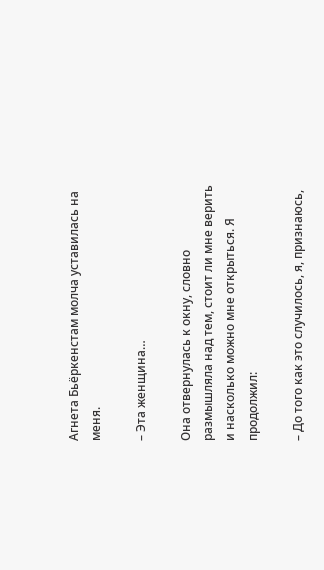Агнета Бьёркенстам молча уставилась на меня.

– Эта женщина…

Она отвернулась к окну, словно размышляла над тем, стоит ли мне верить и насколько можно мне открыться. Я продолжил:

– До того как это случилось, я, признаюсь,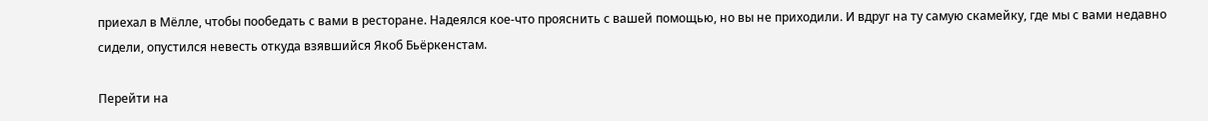приехал в Мёлле, чтобы пообедать с вами в ресторане. Надеялся кое-что прояснить с вашей помощью, но вы не приходили. И вдруг на ту самую скамейку, где мы с вами недавно сидели, опустился невесть откуда взявшийся Якоб Бьёркенстам.

Перейти на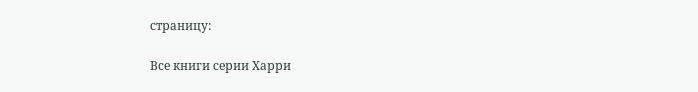страницу:

Все книги серии Харри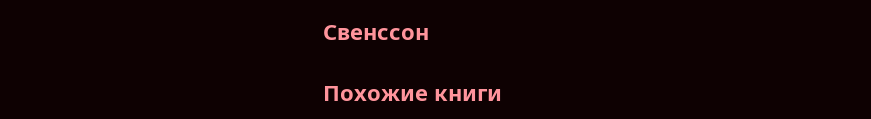Свенссон

Похожие книги